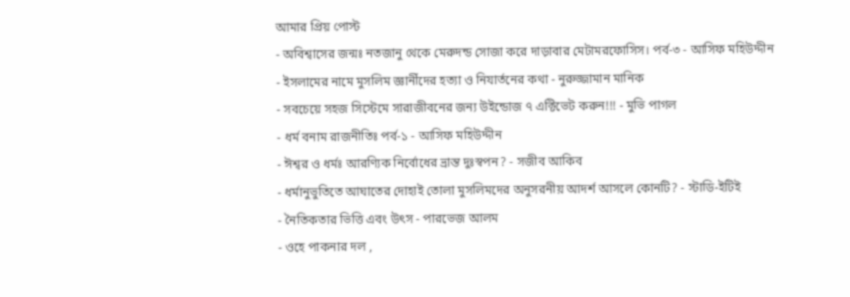আমার প্রিয় পোস্ট
- অবিশ্বাসের জন্মঃ নতজানু থেকে মেরুদন্ড সোজা করে দাড়াবার মেটামরফোসিস। পর্ব-৩ - আসিফ মহিউদ্দীন
- ইসলামের নামে মুসলিম জ্ঞানীঁদের হত্যা ও নিযার্তনের কথা - নুরুজ্জামান মানিক
- সবচেয়ে সহজ সিস্টেমে সারাজীবনের জন্য উইন্ডোজ ৭ এক্টিভেট করুন!!! - মুভি পাগল
- ধর্ম বনাম রাজনীতিঃ পর্ব-১ - আসিফ মহিউদ্দীন
- ঈশ্বর ও ধর্মঃ আরণ্যিক নির্বোধের ভ্রান্ত দুঃস্বপন? - সজীব আকিব
- ধর্মানুভুতিতে আঘাতের দোহাই তোলা মুসলিমদের অনুসরনীয় আদর্শ আসলে কোনটি? - স্টাডি-ইটিই
- নৈতিকতার ভিত্তি এবং উৎস - পারভেজ আলম
- ওহে পাকনার দল ,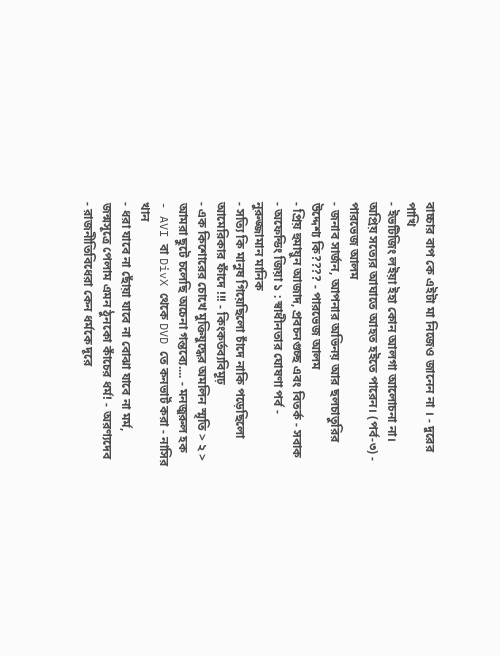বাচ্চার বাপ কে এইটা মা নিজেও জানেন না । - দুরের পাখি
- ইভটিজিং লইয়া ইহা কোন আলগা আলোচনা না। অপ্রিয় সত্যের আঘাতে আহত হইতে পারেন। (পর্ব-৩) - পারভেজ আলম
- জনাব সার্জন, আপনার অভিনয় আর ছলচাতুরির উদ্দেশ্য কি???? - পারভেজ আলম
- প্রিয় হুমায়ুন আজাদ, প্রবচনগুচ্ছ এবং বিতর্ক - সবাক
- অফেন্ডিং জিয়া ১ : স্বাধীনতার ঘোষণা পর্ব - নুরুজ্জামান মানিক
- সত্যি কি মানুষ গিয়েছিলো চাঁদে নাকি পড়েছিলো আমেরিকার ফাঁদে !!! - কিংকর্তব্যবিমূঢ়
- এক কিশোরের চোখে মুক্তিযুদ্ধের অমলিন স্মৃতি > ২ > আমরা ছুটে চলেছি অচেনা গন্তব্যে.... - মনজুরুল হক
- AVI বা DivX থেকে DVD তে কনভার্ট করা - নাসির খান
- ধরা যাবে না ছোঁয়া যাবে না বোঝা যাবে না মর্ম, জন্মসূত্রে পেলাম এমন ঠুনকো কাঁচের ধর্ম! - অরণ্যদেব
- রাজনীতিবিধেরা কেন ধর্মকে দূরে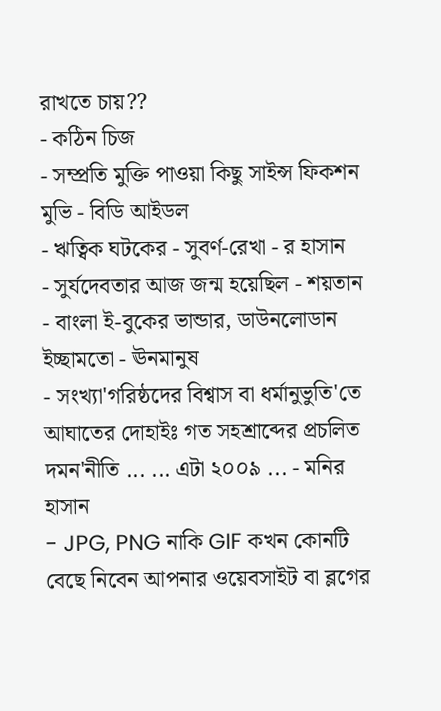রাখতে চায়??
- কঠিন চিজ
- সম্প্রতি মুক্তি পাওয়া কিছু সাইন্স ফিকশন মুভি - বিডি আইডল
- ঋত্বিক ঘটকের - সুবর্ণ-রেখা - র হাসান
- সুর্যদেবতার আজ জন্ম হয়েছিল - শয়তান
- বাংলা ই-বুকের ভান্ডার, ডাউনলোডান ইচ্ছামতো - ঊনমানুষ
- সংখ্যা'গরিষ্ঠদের বিশ্বাস বা ধর্মানুভুতি'তে আঘাতের দোহাইঃ গত সহশ্রাব্দের প্রচলিত দমন'নীতি ... ... এটা ২০০৯ ... - মনির হাসান
- JPG, PNG নাকি GIF কখন কোনটি বেছে নিবেন আপনার ওয়েবসাইট বা ব্লগের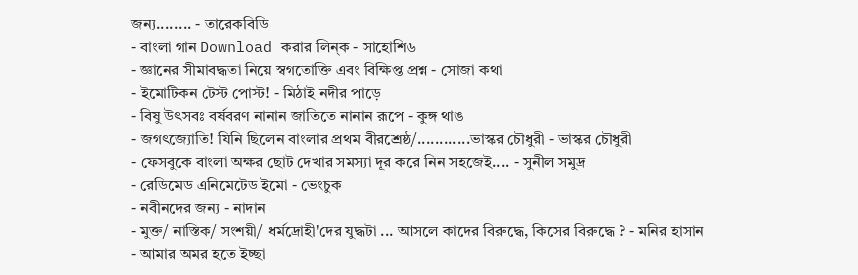জন্য........ - তারেকবিডি
- বাংলা গান Download করার লিন্ক - সাহোশি৬
- জ্ঞানের সীমাবদ্ধতা নিয়ে স্বগতোক্তি এবং বিক্ষিপ্ত প্রশ্ন - সোজা কথা
- ইমোটিকন টেস্ট পোস্ট! - মিঠাই নদীর পাড়ে
- বিষু উৎসবঃ বর্ষবরণ নানান জাতিতে নানান রূপে - কুঙ্গ থাঙ
- জগৎজ্যোতি! যিনি ছিলেন বাংলার প্রথম বীরশ্রেষ্ঠ/............ভাস্কর চৌধুরী - ভাস্কর চৌধুরী
- ফেসবুকে বাংলা অক্ষর ছোট দেখার সমস্যা দূর করে নিন সহজেই.... - সুনীল সমুদ্র
- রেডিমেড এনিমেটেড ইমো - ভেংচুক
- নবীনদের জন্য - নাদান
- মুক্ত/ নাস্তিক/ সংশয়ী/ ধর্মদ্রোহী'দের যুদ্ধটা ... আসলে কাদের বিরুদ্ধে, কিসের বিরুদ্ধে ? - মনির হাসান
- আমার অমর হতে ইচ্ছা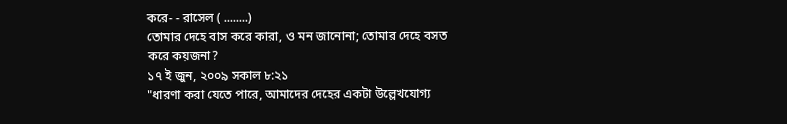করে- - রাসেল ( ........)
তোমার দেহে বাস করে কারা, ও মন জানোনা; তোমার দেহে বসত করে কয়জনা?
১৭ ই জুন, ২০০৯ সকাল ৮:২১
"ধারণা করা যেতে পারে, আমাদের দেহের একটা উল্লেখযোগ্য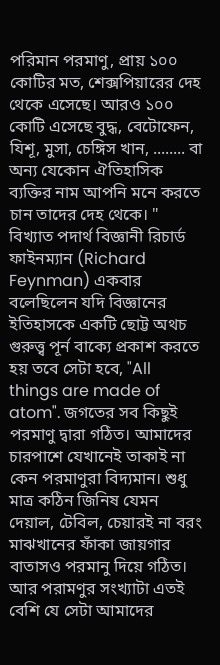পরিমান পরমাণু, প্রায় ১০০ কোটির মত, শেক্সপিয়ারের দেহ থেকে এসেছে। আরও ১০০ কোটি এসেছে বুদ্ধ, বেটোফেন, যিশূ, মুসা, চেঙ্গিস খান, ........ বা অন্য যেকোন ঐতিহাসিক ব্যক্তির নাম আপনি মনে করতে চান তাদের দেহ থেকে। "
বিখ্যাত পদার্থ বিজ্ঞানী রিচার্ড ফাইনম্যান (Richard Feynman) একবার বলেছিলেন যদি বিজ্ঞানের ইতিহাসকে একটি ছোট্ট অথচ গুরুত্ত্ব পূর্ন বাক্যে প্রকাশ করতে হয় তবে সেটা হবে, "All things are made of atom". জগতের সব কিছুই পরমাণু দ্বারা গঠিত। আমাদের চারপাশে যেখানেই তাকাই না কেন পরমাণুরা বিদ্যমান। শুধু মাত্র কঠিন জিনিষ যেমন দেয়াল, টেবিল, চেয়ারই না বরং মাঝখানের ফাঁকা জায়গার বাতাসও পরমানু দিয়ে গঠিত। আর পরামণুর সংখ্যাটা এতই বেশি যে সেটা আমাদের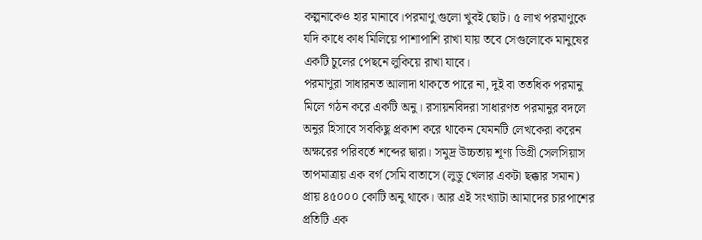কল্পনাকেও হার মানাবে।পরমাণু গুলো খুবই ছোট। ৫ লাখ পরমাণুকে যদি কাধে কাধ মিলিয়ে পাশাপাশি রাখা যায় তবে সেগুলোকে মানুষের একটি চুলের পেছনে লুকিয়ে রাখা যাবে।
পরমাণুরা সাধারনত আলাদা থাকতে পারে না, দুই বা ততধিক পরমানু মিলে গঠন করে একটি অনু। রসায়নবিদরা সাধারণত পরমানুর বদলে অনুর হিসাবে সবকিছু প্রকাশ করে থাকেন যেমনটি লেখকেরা করেন অক্ষরের পরিবর্তে শব্দের দ্বারা। সমুদ্র উচ্চতায় শূণ্য ডিগ্রী সেলসিয়াস তাপমাত্রায় এক বর্গ সেমি বাতাসে (লুডু খেলার একটা ছক্কার সমান) প্রায় ৪৫০০০ কোটি অনু থাকে। আর এই সংখ্যাটা আমাদের চারপাশের প্রতিটি এক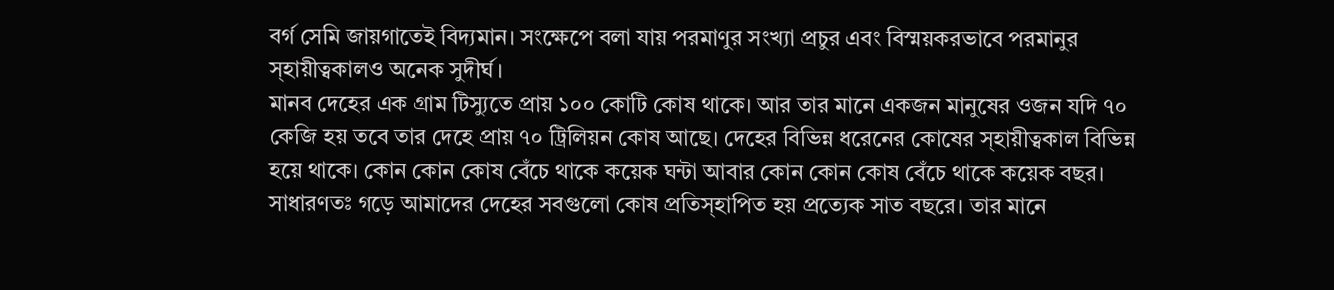বর্গ সেমি জায়গাতেই বিদ্যমান। সংক্ষেপে বলা যায় পরমাণুর সংখ্যা প্রচুর এবং বিস্ময়করভাবে পরমানুর স্হায়ীত্বকালও অনেক সুদীর্ঘ।
মানব দেহের এক গ্রাম টিস্যুতে প্রায় ১০০ কোটি কোষ থাকে। আর তার মানে একজন মানুষের ওজন যদি ৭০ কেজি হয় তবে তার দেহে প্রায় ৭০ ট্রিলিয়ন কোষ আছে। দেহের বিভিন্ন ধরেনের কোষের স্হায়ীত্বকাল বিভিন্ন হয়ে থাকে। কোন কোন কোষ বেঁচে থাকে কয়েক ঘন্টা আবার কোন কোন কোষ বেঁচে থাকে কয়েক বছর। সাধারণতঃ গড়ে আমাদের দেহের সবগুলো কোষ প্রতিস্হাপিত হয় প্রত্যেক সাত বছরে। তার মানে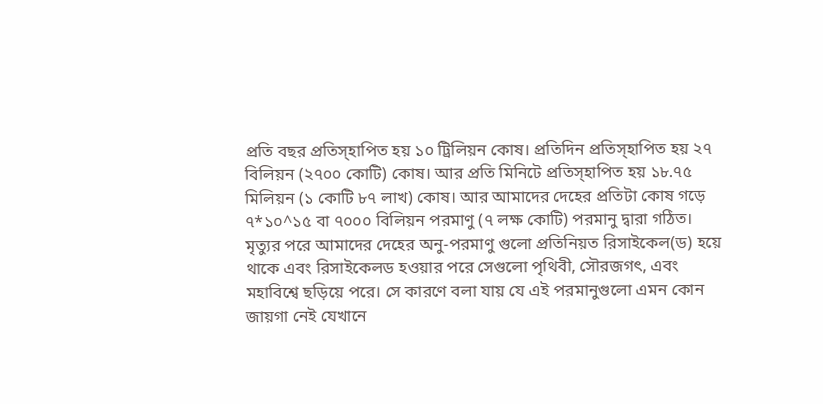প্রতি বছর প্রতিস্হাপিত হয় ১০ ট্রিলিয়ন কোষ। প্রতিদিন প্রতিস্হাপিত হয় ২৭ বিলিয়ন (২৭০০ কোটি) কোষ। আর প্রতি মিনিটে প্রতিস্হাপিত হয় ১৮.৭৫ মিলিয়ন (১ কোটি ৮৭ লাখ) কোষ। আর আমাদের দেহের প্রতিটা কোষ গড়ে ৭*১০^১৫ বা ৭০০০ বিলিয়ন পরমাণু (৭ লক্ষ কোটি) পরমানু দ্বারা গঠিত।
মৃত্যুর পরে আমাদের দেহের অনু-পরমাণু গুলো প্রতিনিয়ত রিসাইকেল(ড) হয়ে থাকে এবং রিসাইকেলড হওয়ার পরে সেগুলো পৃথিবী, সৌরজগৎ, এবং মহাবিশ্বে ছড়িয়ে পরে। সে কারণে বলা যায় যে এই পরমানুগুলো এমন কোন জায়গা নেই যেখানে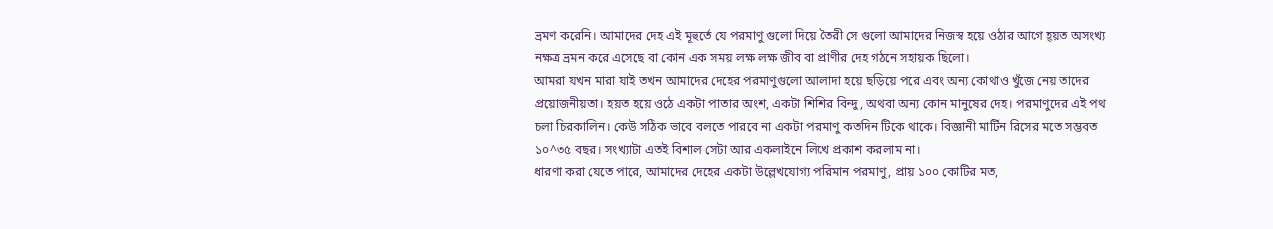ভ্রমণ করেনি। আমাদের দেহ এই মূহুর্তে যে পরমাণু গুলো দিয়ে তৈরী সে গুলো আমাদের নিজস্ব হয়ে ওঠার আগে হ্য়ত অসংখ্য নক্ষত্র ভ্রমন করে এসেছে বা কোন এক সময় লক্ষ লক্ষ জীব বা প্রাণীর দেহ গঠনে সহায়ক ছিলো।
আমরা যখন মারা যাই তখন আমাদের দেহের পরমাণুগুলো আলাদা হয়ে ছড়িয়ে পরে এবং অন্য কোথাও খুঁজে নেয় তাদের প্রয়োজনীয়তা। হয়ত হয়ে ওঠে একটা পাতার অংশ, একটা শিশির বিন্দু, অথবা অন্য কোন মানুষের দেহ। পরমাণুদের এই পথ চলা চিরকালিন। কেউ সঠিক ভাবে বলতে পারবে না একটা পরমাণু কতদিন টিকে থাকে। বিজ্ঞানী মার্টিন রিসের মতে সম্ভবত ১০^৩৫ বছর। সংখ্যাটা এতই বিশাল সেটা আর একলাইনে লিখে প্রকাশ করলাম না।
ধারণা করা যেতে পারে, আমাদের দেহের একটা উল্লেখযোগ্য পরিমান পরমাণু, প্রায় ১০০ কোটির মত,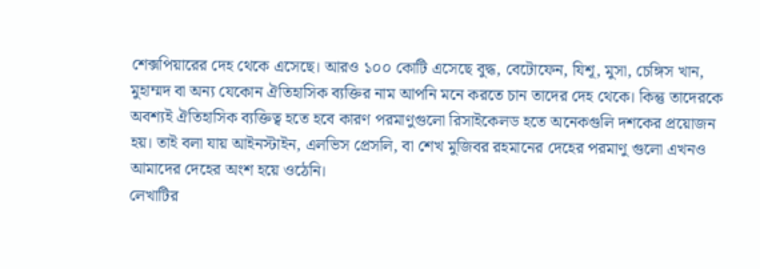শেক্সপিয়ারের দেহ থেকে এসেছে। আরও ১০০ কোটি এসেছে বুদ্ধ, বেটোফেন, যিশূ, মুসা, চেঙ্গিস খান, মুহাম্মদ বা অন্য যেকোন ঐতিহাসিক ব্যক্তির নাম আপনি মনে করতে চান তাদের দেহ থেকে। কিন্তু তাদেরকে অবশ্যই ঐতিহাসিক ব্যক্তিত্ব হতে হবে কারণ পরমাণুগুলো রিসাইকেলড হতে অনেকগুলি দশকের প্রয়োজন হয়। তাই বলা যায় আইনস্টাইন, এলভিস প্রেসলি, বা শেখ মুজিবর রহমানের দেহের পরমাণু গুলো এখনও আমাদের দেহের অংশ হয়ে ওঠেনি।
লেখাটির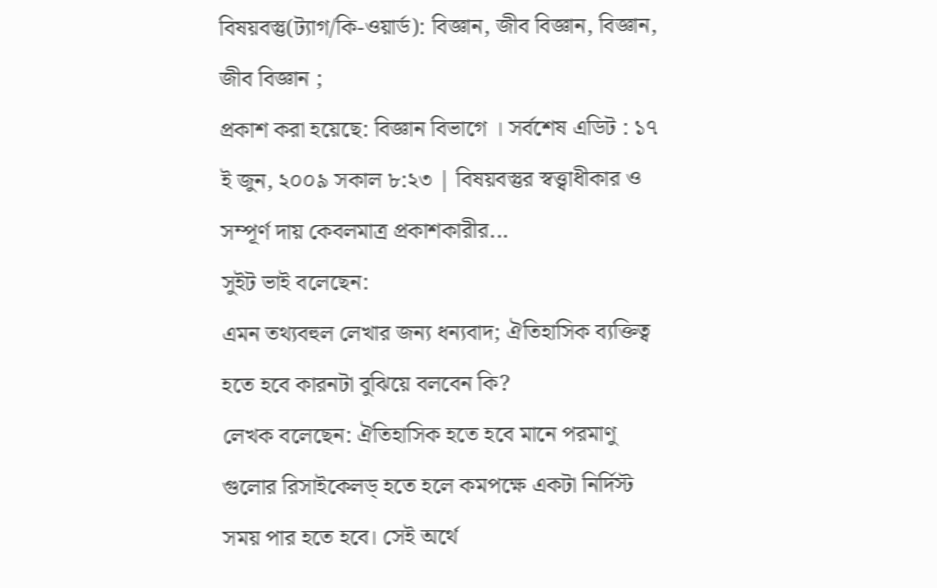বিষয়বস্তু(ট্যাগ/কি-ওয়ার্ড): বিজ্ঞান, জীব বিজ্ঞান, বিজ্ঞান, জীব বিজ্ঞান ;
প্রকাশ করা হয়েছে: বিজ্ঞান বিভাগে । সর্বশেষ এডিট : ১৭ ই জুন, ২০০৯ সকাল ৮:২৩ | বিষয়বস্তুর স্বত্ত্বাধীকার ও সম্পূর্ণ দায় কেবলমাত্র প্রকাশকারীর...
সুইট ভাই বলেছেন:
এমন তথ্যবহুল লেখার জন্য ধন্যবাদ; ঐতিহাসিক ব্যক্তিত্ব হতে হবে কারনটা বুঝিয়ে বলবেন কি?
লেখক বলেছেন: ঐতিহাসিক হতে হবে মানে পরমাণু গুলোর রিসাইকেলড্ হতে হলে কমপক্ষে একটা নির্দিস্ট সময় পার হতে হবে। সেই অর্থে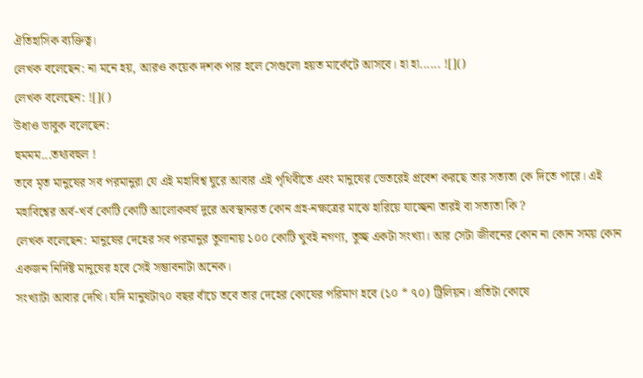ঐতিহাসিক ব্যক্তিত্ব।
লেখক বলেছেন: না মনে হয়, আরও কয়েক দশক পার হলে সেগুলো হয়ত মার্কেটে আসবে। হা হা...... ![]()
লেখক বলেছেন: ![]()
উধাও ভাবুক বলেছেন:
হুমমম...তথ্যবহুল !
তবে মৃত মানুষের সব পরমানুরা যে এই মহাবিশ্ব ঘুরে আবার এই পৃথিবীতে এবং মানুষের ভেতরেই প্রবেশ করছে তার সত্যতা কে দিতে পারে। এই মহাবিশ্বের অর্ব-খর্ব কোটি কোটি আলোকবর্ষ দুরে অবস্থানরত কোন গ্রহ-নক্ষত্রের মাঝে হারিয়ে যাচ্ছেনা তারই বা সত্যতা কি ?
লেখক বলেছেন: মানুষের দেহের সব পরমানুর তুলানায় ১০০ কোটি খুবই নগণ্য, তুচ্ছ একটা সংখ্যা। আর সেটা জীবনের কোন না কোন সময় কোন একজন নির্দিষ্ট মানুষের হবে সেই সম্ভাবনাটা অনেক।
সংখ্যাটা আবার দেখি। যদি মানুষটা৭০ বছর বাঁচে তবে তার দেহের কোষের পরিমাণ হবে (১০ * ৭০) ট্রিলিয়ন। প্রতিটা কোষে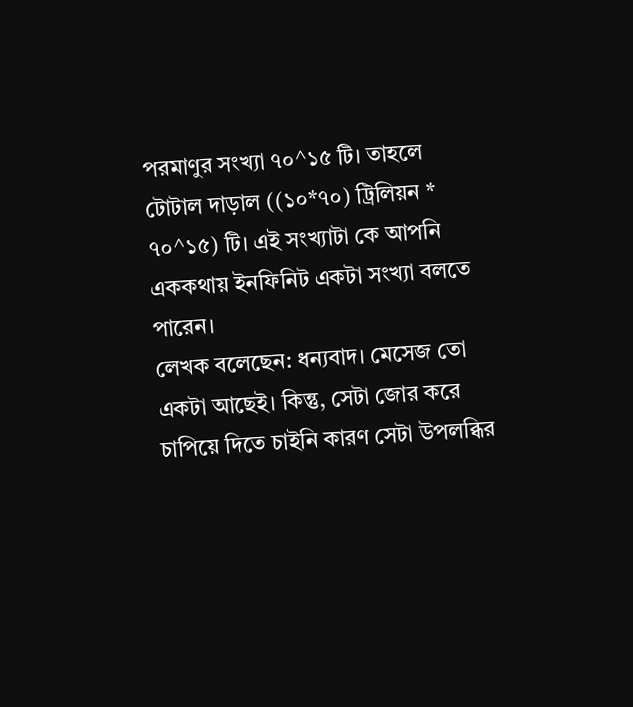পরমাণুর সংখ্যা ৭০^১৫ টি। তাহলে টোটাল দাড়াল ((১০*৭০) ট্রিলিয়ন * ৭০^১৫) টি। এই সংখ্যাটা কে আপনি এককথায় ইনফিনিট একটা সংখ্যা বলতে পারেন।
লেখক বলেছেন: ধন্যবাদ। মেসেজ তো একটা আছেই। কিন্তু, সেটা জোর করে চাপিয়ে দিতে চাইনি কারণ সেটা উপলব্ধির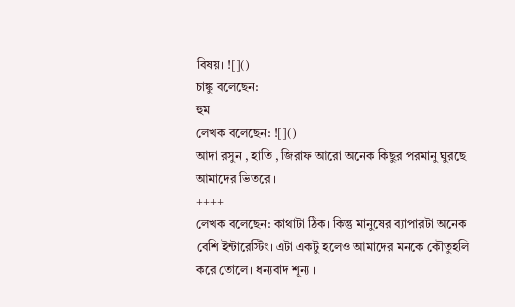বিষয়। ![]()
চাঙ্কু বলেছেন:
হুম
লেখক বলেছেন: ![]()
আদা রসুন , হাতি , জিরাফ আরো অনেক কিছুর পরমানু ঘুরছে আমাদের ভিতরে ।
++++
লেখক বলেছেন: কাথাটা ঠিক। কিন্তু মানুষের ব্যাপারটা অনেক বেশি ইন্টারেস্টিং। এটা একটু হলেও আমাদের মনকে কৌতুহলি করে তোলে। ধন্যবাদ শূন্য ।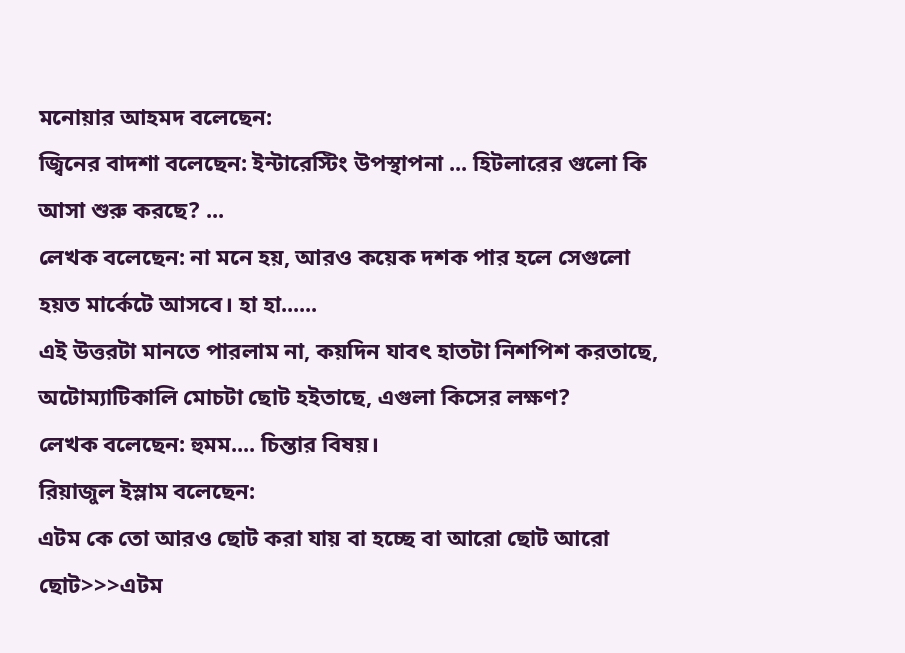মনোয়ার আহমদ বলেছেন:
জ্বিনের বাদশা বলেছেন: ইন্টারেস্টিং উপস্থাপনা ... হিটলারের গুলো কি আসা শুরু করছে? ...
লেখক বলেছেন: না মনে হয়, আরও কয়েক দশক পার হলে সেগুলো হয়ত মার্কেটে আসবে। হা হা......
এই উত্তরটা মানতে পারলাম না, কয়দিন যাবৎ হাতটা নিশপিশ করতাছে, অটোম্যাটিকালি মোচটা ছোট হইতাছে, এগুলা কিসের লক্ষণ?
লেখক বলেছেন: হুমম.... চিন্তার বিষয়।
রিয়াজুল ইস্লাম বলেছেন:
এটম কে তো আরও ছোট করা যায় বা হচ্ছে বা আরো ছোট আরো ছোট>>>এটম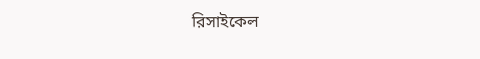রিসাইকেল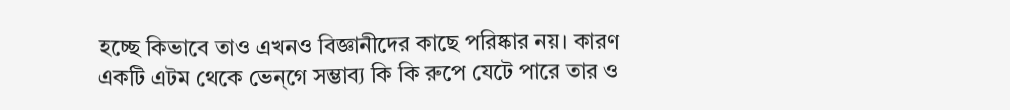হচ্ছে কিভাবে তাও এখনও বিজ্ঞানীদের কাছে পরিষ্কার নয়। কারণ একটি এটম থেকে ভেন্গে সম্ভাব্য কি কি রুপে যেটে পারে তার ও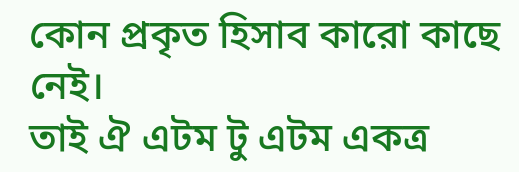কোন প্রকৃত হিসাব কারো কাছে নেই।
তাই ঐ এটম টু এটম একত্র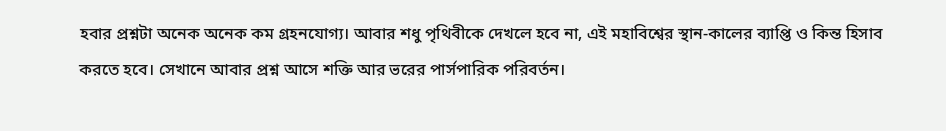হবার প্রশ্নটা অনেক অনেক কম গ্রহনযোগ্য। আবার শধু পৃথিবীকে দেখলে হবে না, এই মহাবিশ্বের স্থান-কালের ব্যাপ্তি ও কিন্ত হিসাব করতে হবে। সেখানে আবার প্রশ্ন আসে শক্তি আর ভরের পার্সপারিক পরিবর্তন।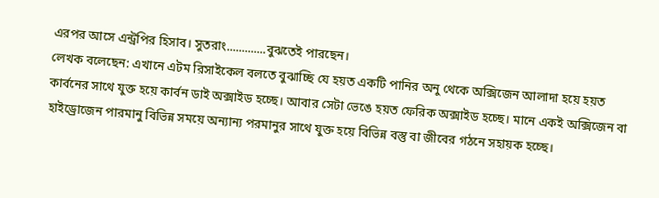এরপর আসে এন্ট্রপির হিসাব। সুতরাং.............বুঝতেই পারছেন।
লেখক বলেছেন: এখানে এটম রিসাইকেল বলতে বুঝাচ্ছি যে হয়ত একটি পানির অনু থেকে অক্সিজেন আলাদা হয়ে হয়ত কার্বনের সাথে যুক্ত হয়ে কার্বন ডাই অক্সাইড হচ্ছে। আবার সেটা ভেঙে হয়ত ফেরিক অক্সাইড হচ্ছে। মানে একই অক্সিজেন বা হাইড্রোজেন পারমানু বিভিন্ন সময়ে অন্যান্য পরমানুর সাথে যুক্ত হয়ে বিভিন্ন বস্তু বা জীবের গঠনে সহায়ক হচ্ছে।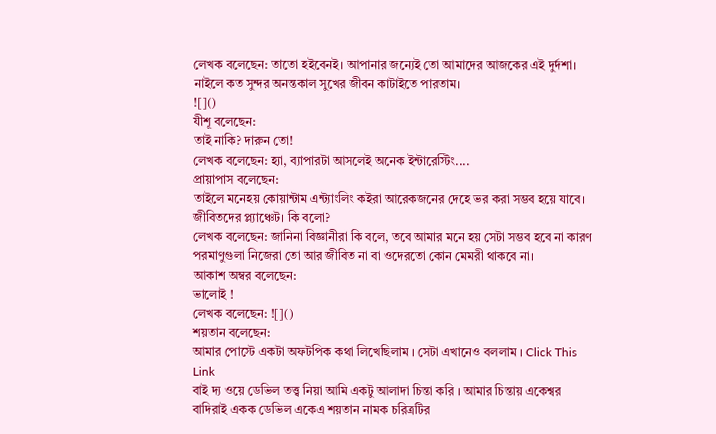লেখক বলেছেন: তাতো হইবেনই। আপানার জন্যেই তো আমাদের আজকের এই দুর্দশা। নাইলে কত সুন্দর অনন্তকাল সুখের জীবন কাটাইতে পারতাম।
![]()
যীশূ বলেছেন:
তাই নাকি? দারুন তো!
লেখক বলেছেন: হ্যা, ব্যাপারটা আসলেই অনেক ইন্টারেস্টিং....
প্রায়াপাস বলেছেন:
তাইলে মনেহয় কোয়ান্টাম এন্ট্যাংলিং কইরা আরেকজনের দেহে ভর করা সম্ভব হয়ে যাবে। জীবিতদের প্ল্যাঞ্চেট। কি বলো?
লেখক বলেছেন: জানিনা বিজ্ঞানীরা কি বলে, তবে আমার মনে হয় সেটা সম্ভব হবে না কারণ পরমাণুগুলা নিজেরা তো আর জীবিত না বা ওদেরতো কোন মেমরী থাকবে না।
আকাশ অম্বর বলেছেন:
ভালোই !
লেখক বলেছেন: ![]()
শয়তান বলেছেন:
আমার পোস্টে একটা অফটপিক কথা লিখেছিলাম । সেটা এখানেও বললাম । Click This Link
বাই দ্য ওয়ে ডেভিল তত্ত্ব নিয়া আমি একটু আলাদা চিন্তা করি । আমার চিন্তায় একেশ্বর বাদিরাই একক ডেভিল একেএ শয়তান নামক চরিত্রটির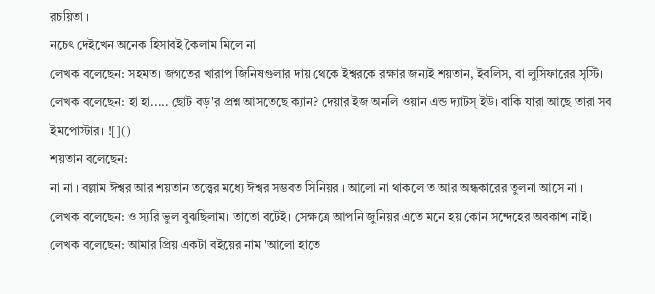রচয়িতা ।
নচেৎ দেইখেন অনেক হিসাবই কৈলাম মিলে না
লেখক বলেছেন: সহমত। জগতের খারাপ জিনিষগুলার দায় থেকে ইশ্বরকে রক্ষার জন্যই শয়তান, ইবলিস, বা লুসিফারের সৃস্টি।
লেখক বলেছেন: হা হা..... ছোট বড়'র প্রশ্ন আসতেছে ক্যান? দেয়ার ইজ অনলি ওয়ান এন্ড দ্যাটস্ ইউ। বাকি যারা আছে তারা সব ইমপোস্টার। ![]()
শয়তান বলেছেন:
না না । বল্লাম ঈশ্বর আর শয়তান তত্ত্বের মধ্যে ঈশ্বর সম্ভবত সিনিয়র । আলো না থাকলে ত আর অন্ধকারের তুলনা আসে না ।
লেখক বলেছেন: ও স্যরি ভুল বুঝছিলাম। তাতো বটেই। সেক্ষত্রে আপনি জুনিয়র এতে মনে হয় কোন সন্দেহের অবকাশ নাই।
লেখক বলেছেন: আমার প্রিয় একটা বইয়ের নাম 'আলো হাতে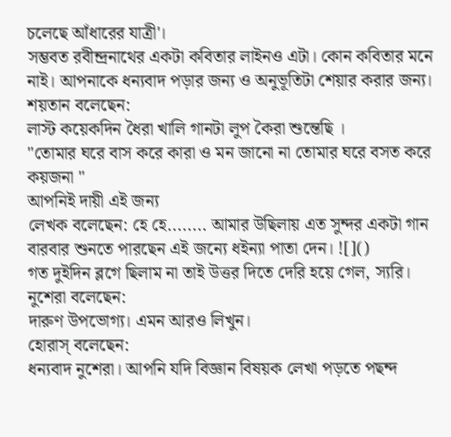চলেছে আঁধারের যাত্রী'।
সম্ভবত রবীন্দ্রনাথের একটা কবিতার লাইনও এটা। কোন কবিতার মনে নাই। আপনাকে ধন্যবাদ পড়ার জন্য ও অনুভূতিটা শেয়ার করার জন্য।
শয়তান বলেছেন:
লাস্ট কয়েকদিন ধৈরা খালি গানটা লুপ কৈরা শুন্তেছি ।
"তোমার ঘরে বাস করে কারা ও মন জানো না তোমার ঘরে বসত করে কয়জনা "
আপনিই দায়ী এই জন্য
লেখক বলেছেন: হে হে........ আমার উছিলায় এত সুন্দর একটা গান বারবার শুনতে পারছেন এই জন্যে ধইন্যা পাতা দেন। ![]()
গত দুইদিন ব্লগে ছিলাম না তাই উত্তর দিতে দেরি হয়ে গেল, স্যরি।
নুশেরা বলেছেন:
দারুণ উপভোগ্য। এমন আরও লিখুন।
হোরাস্ বলেছেন:
ধন্যবাদ নুশেরা। আপনি যদি বিজ্ঞান বিষয়ক লেখা পড়তে পছন্দ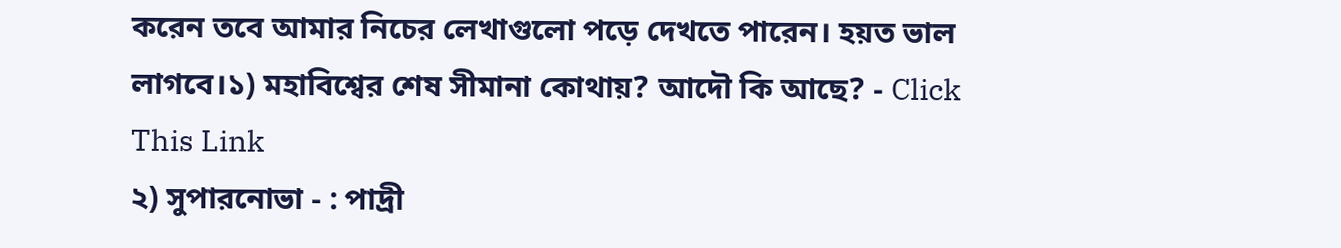করেন তবে আমার নিচের লেখাগুলো পড়ে দেখতে পারেন। হয়ত ভাল লাগবে।১) মহাবিশ্বের শেষ সীমানা কোথায়? আদৌ কি আছে? - Click This Link
২) সুপারনোভা - : পাদ্রী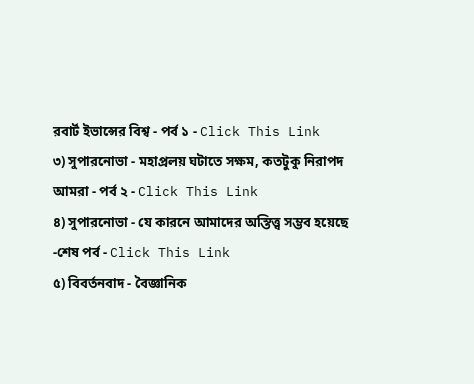রবার্ট ইভান্সের বিশ্ব - পর্ব ১ - Click This Link
৩) সুপারনোভা - মহাপ্রলয় ঘটাতে সক্ষম, কতটুকু নিরাপদ আমরা - পর্ব ২ - Click This Link
৪) সুপারনোভা - যে কারনে আমাদের অস্তিত্ত্ব সম্ভব হয়েছে -শেষ পর্ব - Click This Link
৫) বিবর্তনবাদ - বৈজ্ঞানিক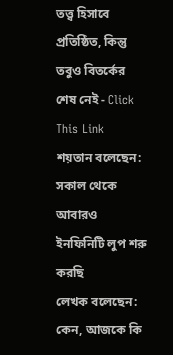তত্ত্ব হিসাবে প্রতিষ্ঠিত, কিন্তু তবুও বিতর্কের শেষ নেই - Click This Link
শয়তান বলেছেন:
সকাল থেকে আবারও ইনফিনিটি লুপ শরু করছি
লেখক বলেছেন: কেন, আজকে কি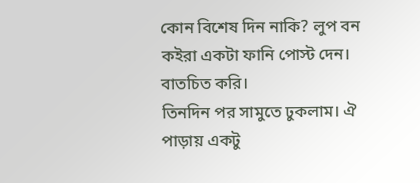কোন বিশেষ দিন নাকি? লুপ বন কইরা একটা ফানি পোস্ট দেন। বাতচিত করি।
তিনদিন পর সামুতে ঢুকলাম। ঐ পাড়ায় একটু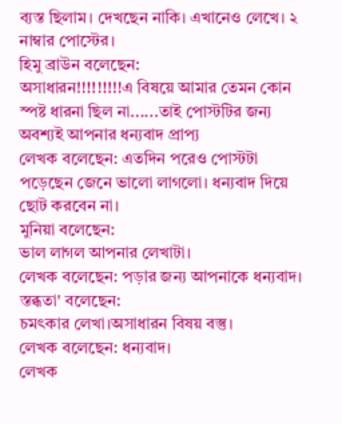ব্যস্ত ছিলাম। দেখছেন নাকি। এখানেও লেখে। ২ নাম্বার পোস্টের।
হিমু ব্রাউন বলেছেন:
অসাধারন!!!!!!!!!এ বিষয়ে আমার তেমন কোন স্পষ্ট ধারনা ছিল না......তাই পোস্টটির জন্য অবশ্যই আপনার ধন্যবাদ প্রাপ্য
লেখক বলেছেন: এতদিন পরেও পোস্টটা পড়েছেন জেনে ভালো লাগলো। ধন্যবাদ দিয়ে ছোট করবেন না।
মুনিয়া বলেছেন:
ভাল লাগল আপনার লেখাটা।
লেখক বলেছেন: পড়ার জন্য আপনাকে ধন্যবাদ।
স্তব্ধতা' বলেছেন:
চমৎকার লেখা।অসাধারন বিষয় বস্তু।
লেখক বলেছেন: ধন্যবাদ।
লেখক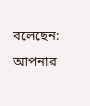বলেছেন: আপনার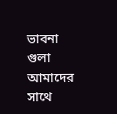ভাবনা গুলা আমাদের সাথে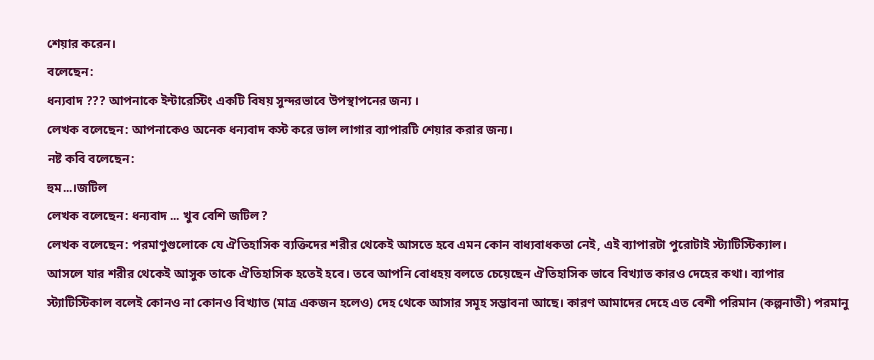শেয়ার করেন।
বলেছেন:
ধন্যবাদ ??? আপনাকে ইন্টারেস্টিং একটি বিষয় সুন্দরভাবে উপস্থাপনের জন্য ।
লেখক বলেছেন: আপনাকেও অনেক ধন্যবাদ কস্ট করে ভাল লাগার ব্যাপারটি শেয়ার করার জন্য।
নষ্ট কবি বলেছেন:
হুম...।জটিল
লেখক বলেছেন: ধন্যবাদ ... খুব বেশি জটিল?
লেখক বলেছেন: পরমাণুগুলোকে যে ঐতিহাসিক ব্যক্তিদের শরীর থেকেই আসতে হবে এমন কোন বাধ্যবাধকতা নেই, এই ব্যাপারটা পুরোটাই স্ট্যাটিস্টিক্যাল।
আসলে যার শরীর থেকেই আসুক তাকে ঐতিহাসিক হতেই হবে। তবে আপনি বোধহয় বলতে চেয়েছেন ঐতিহাসিক ভাবে বিখ্যাত কারও দেহের কথা। ব্যাপার স্ট্যাটিস্টিকাল বলেই কোনও না কোনও বিখ্যাত (মাত্র একজন হলেও) দেহ থেকে আসার সমূহ সম্ভাবনা আছে। কারণ আমাদের দেহে এত বেশী পরিমান (কল্পনাতী) পরমানু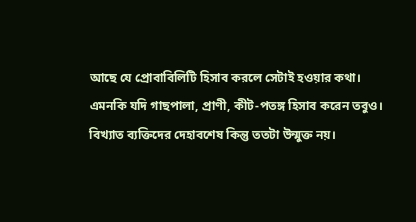আছে যে প্রোবাবিলিটি হিসাব করলে সেটাই হওয়ার কথা। এমনকি যদি গাছপালা, প্রাণী, কীট-পতঙ্গ হিসাব করেন তবুও।
বিখ্যাত ব্যক্তিদের দেহাবশেষ কিন্তু ততটা উন্মুক্ত নয়।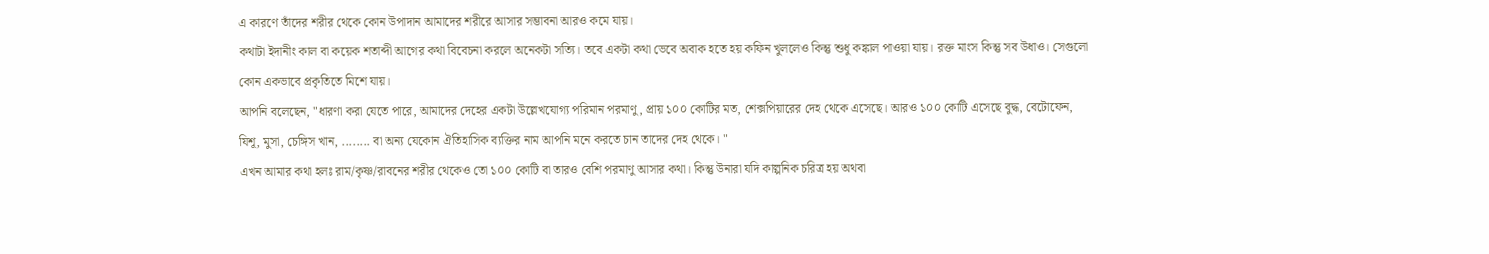এ কারণে তাঁদের শরীর থেকে কোন উপাদান আমাদের শরীরে আসার সম্ভাবনা আরও কমে যায়।
কথাটা ইদানীং কাল বা কয়েক শতাব্দী আগের কথা বিবেচনা করলে অনেকটা সত্যি। তবে একটা কথা ভেবে অবাক হতে হয় কফিন খুললেও কিন্তু শুধু কঙ্কাল পাওয়া যায়। রক্ত মাংস কিন্তু সব উধাও। সেগুলো কোন একভাবে প্রকৃতিতে মিশে যায়।
আপনি বলেছেন, "ধারণা করা যেতে পারে, আমাদের দেহের একটা উল্লেখযোগ্য পরিমান পরমাণু, প্রায় ১০০ কোটির মত, শেক্সপিয়ারের দেহ থেকে এসেছে। আরও ১০০ কোটি এসেছে বুদ্ধ, বেটোফেন, যিশূ, মুসা, চেঙ্গিস খান, ........ বা অন্য যেকোন ঐতিহাসিক ব্যক্তির নাম আপনি মনে করতে চান তাদের দেহ থেকে। "
এখন আমার কথা হলঃ রাম/কৃষ্ণ/রাবনের শরীর থেকেও তো ১০০ কোটি বা তারও বেশি পরমাণু আসার কথা। কিন্তু উনারা যদি কাল্পনিক চরিত্র হয় অথবা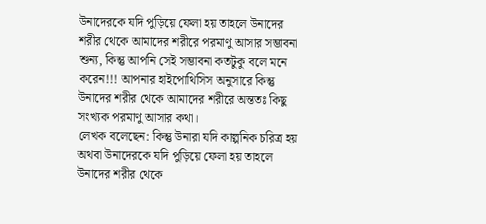উনাদেরকে যদি পুড়িয়ে ফেলা হয় তাহলে উনাদের শরীর থেকে আমাদের শরীরে পরমাণু আসার সম্ভাবনা শুন্য, কিন্তু আপনি সেই সম্ভাবনা কতটুকু বলে মনে করেন!!! আপনার হাইপোথিসিস অনুসারে কিন্তু উনাদের শরীর থেকে আমাদের শরীরে অন্ততঃ কিছু সংখ্যক পরমাণু আসার কথা।
লেখক বলেছেন: কিন্তু উনারা যদি কাল্পনিক চরিত্র হয় অথবা উনাদেরকে যদি পুড়িয়ে ফেলা হয় তাহলে উনাদের শরীর থেকে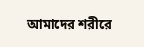আমাদের শরীরে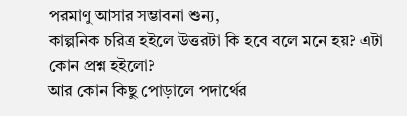পরমাণু আসার সম্ভাবনা শুন্য,
কাল্পনিক চরিত্র হইলে উত্তরটা কি হবে বলে মনে হয়? এটা কোন প্রশ্ন হইলো?
আর কোন কিছু পোড়ালে পদার্থের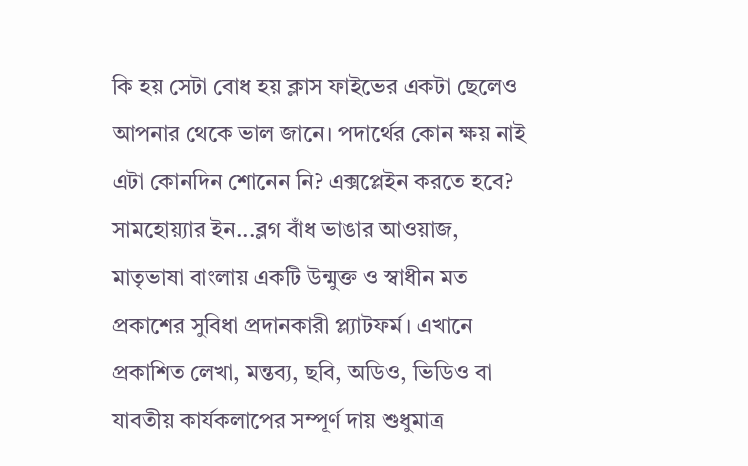কি হয় সেটা বোধ হয় ক্লাস ফাইভের একটা ছেলেও আপনার থেকে ভাল জানে। পদার্থের কোন ক্ষয় নাই এটা কোনদিন শোনেন নি? এক্সপ্লেইন করতে হবে?
সামহোয়্যার ইন...ব্লগ বাঁধ ভাঙার আওয়াজ, মাতৃভাষা বাংলায় একটি উন্মুক্ত ও স্বাধীন মত প্রকাশের সুবিধা প্রদানকারী প্ল্যাটফর্ম। এখানে প্রকাশিত লেখা, মন্তব্য, ছবি, অডিও, ভিডিও বা যাবতীয় কার্যকলাপের সম্পূর্ণ দায় শুধুমাত্র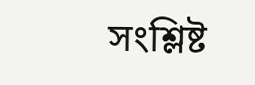সংশ্লিষ্ট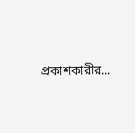প্রকাশকারীর...